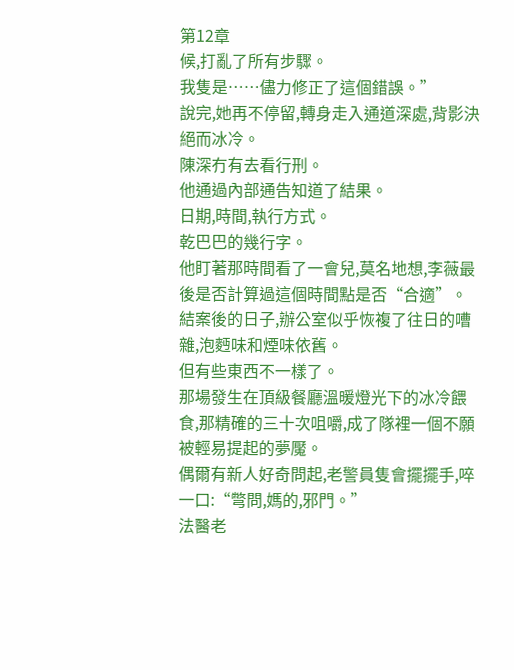第12章
候,打亂了所有步驟。
我隻是……儘力修正了這個錯誤。”
說完,她再不停留,轉身走入通道深處,背影決絕而冰冷。
陳深冇有去看行刑。
他通過內部通告知道了結果。
日期,時間,執行方式。
乾巴巴的幾行字。
他盯著那時間看了一會兒,莫名地想,李薇最後是否計算過這個時間點是否“合適”。
結案後的日子,辦公室似乎恢複了往日的嘈雜,泡麪味和煙味依舊。
但有些東西不一樣了。
那場發生在頂級餐廳溫暖燈光下的冰冷餵食,那精確的三十次咀嚼,成了隊裡一個不願被輕易提起的夢魘。
偶爾有新人好奇問起,老警員隻會擺擺手,啐一口:“彆問,媽的,邪門。”
法醫老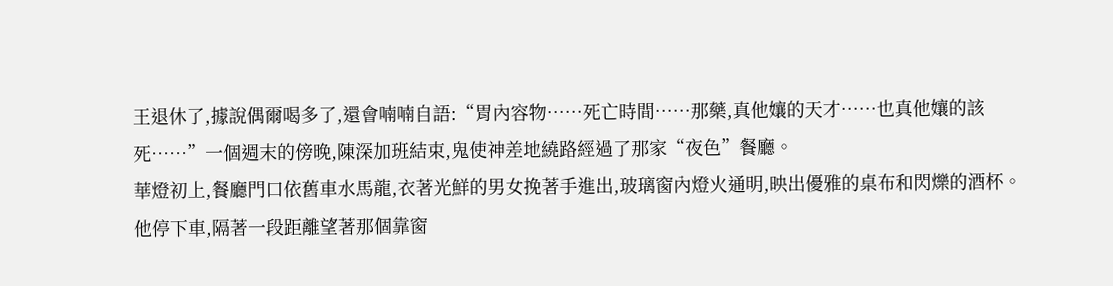王退休了,據說偶爾喝多了,還會喃喃自語:“胃內容物……死亡時間……那藥,真他孃的天才……也真他孃的該死……”一個週末的傍晚,陳深加班結束,鬼使神差地繞路經過了那家“夜色”餐廳。
華燈初上,餐廳門口依舊車水馬龍,衣著光鮮的男女挽著手進出,玻璃窗內燈火通明,映出優雅的桌布和閃爍的酒杯。
他停下車,隔著一段距離望著那個靠窗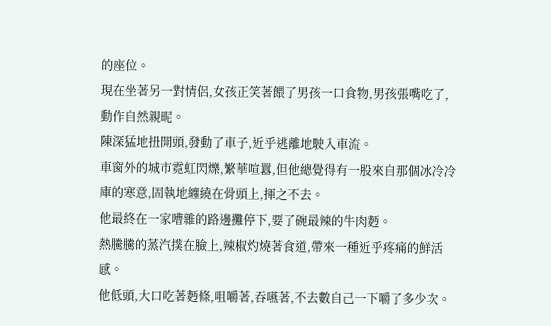的座位。
現在坐著另一對情侶,女孩正笑著餵了男孩一口食物,男孩張嘴吃了,動作自然親昵。
陳深猛地扭開頭,發動了車子,近乎逃離地駛入車流。
車窗外的城市霓虹閃爍,繁華喧囂,但他總覺得有一股來自那個冰冷冷庫的寒意,固執地纏繞在骨頭上,揮之不去。
他最終在一家嘈雜的路邊攤停下,要了碗最辣的牛肉麪。
熱騰騰的蒸汽撲在臉上,辣椒灼燒著食道,帶來一種近乎疼痛的鮮活感。
他低頭,大口吃著麪條,咀嚼著,吞嚥著,不去數自己一下嚼了多少次。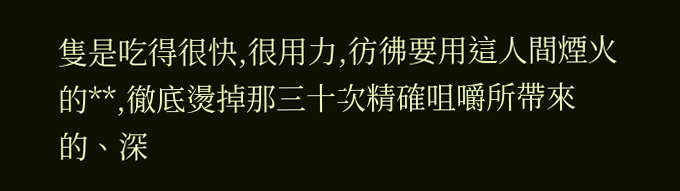隻是吃得很快,很用力,彷彿要用這人間煙火的**,徹底燙掉那三十次精確咀嚼所帶來的、深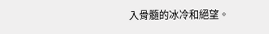入骨髓的冰冷和絕望。